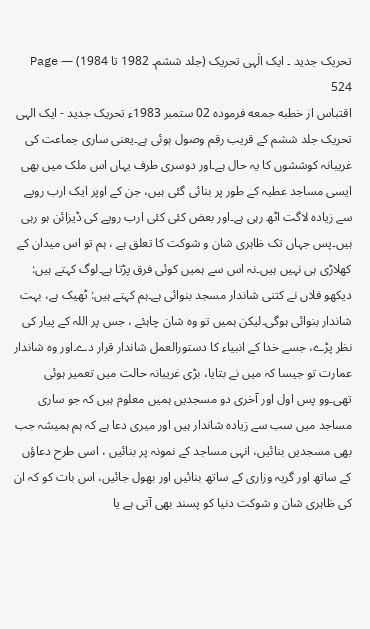تحریک جدید ۔ ایک الٰہی تحریک (جلد ششم۔ 1982 تا 1984) — Page 524
اقتباس از خطبه جمعه فرموده 02 ستمبر 1983ء تحریک جدید - ایک الہی تحریک جلد ششم کے قریب رقم وصول ہوئی ہے۔یعنی ساری جماعت کی غریبانہ کوششوں کا یہ حال ہے۔اور دوسری طرف یہاں اس ملک میں بھی ایسی مساجد عطیہ کے طور پر بنائی گئی ہیں، جن کے اوپر ایک ارب روپے سے زیادہ لاگت اٹھ رہی ہے۔اور بعض کئی کئی ارب روپے کی ڈیزائن ہو رہی ہیں۔پس جہاں تک ظاہری شان و شوکت کا تعلق ہے ، ہم تو اس میدان کے کھلاڑی ہی نہیں ہیں۔نہ اس سے ہمیں کوئی فرق پڑتا ہے۔لوگ کہتے ہیں: دیکھو فلاں نے کتنی شاندار مسجد بنوائی ہے۔ہم کہتے ہیں: ٹھیک ہے، بہت شاندار بنوائی ہوگی۔لیکن ہمیں تو وہ شان چاہئے ، جس پر اللہ کے پیار کی نظر پڑے، جسے خدا کے انبیاء کا دستورالعمل شاندار قرار دے۔اور وہ شاندار عمارت تو جیسا کہ میں نے بتایا، بڑی غریبانہ حالت میں تعمیر ہوئی تھی۔وو پس اول اور آخری دو مسجدیں ہمیں معلوم ہیں کہ جو ساری مساجد میں سب سے زیادہ شاندار ہیں اور میری دعا ہے کہ ہم ہمیشہ جب بھی مسجدیں بنائیں، انہی مساجد کے نمونہ پر بنائیں ، اسی طرح دعاؤں کے ساتھ اور گریہ وزاری کے ساتھ بنائیں اور بھول جائیں، اس بات کو کہ ان کی ظاہری شان و شوکت دنیا کو پسند بھی آتی ہے یا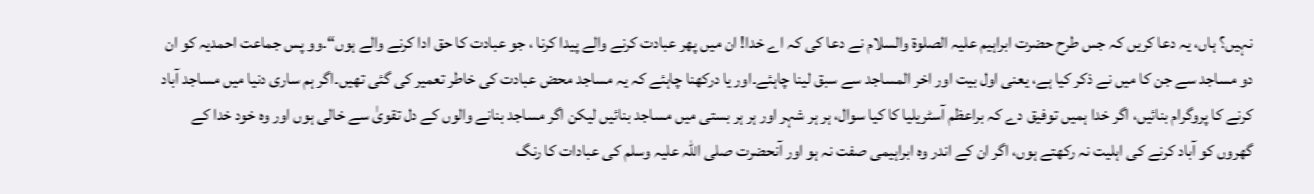نہیں؟ ہاں، یہ دعا کریں کہ جس طرح حضرت ابراہیم علیہ الصلوۃ والسلام نے دعا کی کہ اے خدا! ان میں پھر عبادت کرنے والے پیدا کرنا ، جو عبادت کا حق ادا کرنے والے ہوں“۔وو پس جماعت احمدیہ کو ان دو مساجد سے جن کا میں نے ذکر کیا ہے، یعنی اول بیت اور اخر المساجد سے سبق لینا چاہئے۔اور یا درکھنا چاہئے کہ یہ مساجد محض عبادت کی خاطر تعمیر کی گئی تھیں۔اگر ہم ساری دنیا میں مساجد آباد کرنے کا پروگرام بنائیں، اگر خدا ہمیں توفیق دے کہ براعظم آسٹریلیا کا کیا سوال، ہر ہر شہر اور ہر ہر بستی میں مساجد بنائیں لیکن اگر مساجد بنانے والوں کے دل تقویٰ سے خالی ہوں اور وہ خود خدا کے گھروں کو آباد کرنے کی اہلیت نہ رکھتے ہوں، اگر ان کے اندر وہ ابراہیمی صفت نہ ہو اور آنحضرت صلی اللہ علیہ وسلم کی عبادات کا رنگ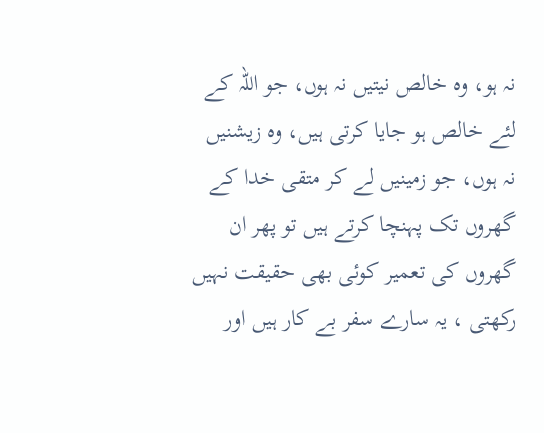نہ ہو، وہ خالص نیتیں نہ ہوں، جو اللہ کے لئے خالص ہو جایا کرتی ہیں، وہ زیشنیں نہ ہوں، جو زمینیں لے کر متقی خدا کے گھروں تک پہنچا کرتے ہیں تو پھر ان گھروں کی تعمیر کوئی بھی حقیقت نہیں رکھتی ، یہ سارے سفر بے کار ہیں اور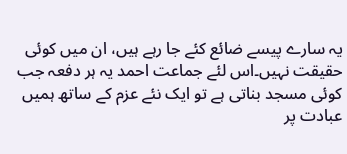یہ سارے پیسے ضائع کئے جا رہے ہیں، ان میں کوئی حقیقت نہیں۔اس لئے جماعت احمد یہ ہر دفعہ جب کوئی مسجد بناتی ہے تو ایک نئے عزم کے ساتھ ہمیں عبادت پر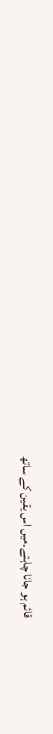قائم ہو جانا چاہتے۔میں اس یقین کے ساتھ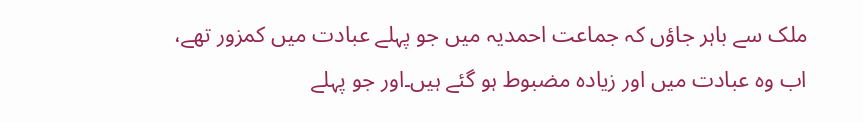ملک سے باہر جاؤں کہ جماعت احمدیہ میں جو پہلے عبادت میں کمزور تھے، اب وہ عبادت میں اور زیادہ مضبوط ہو گئے ہیں۔اور جو پہلے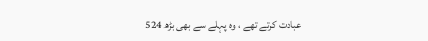عبادت کرتے تھے ، وہ پہلے سے بھی بڑھ 524